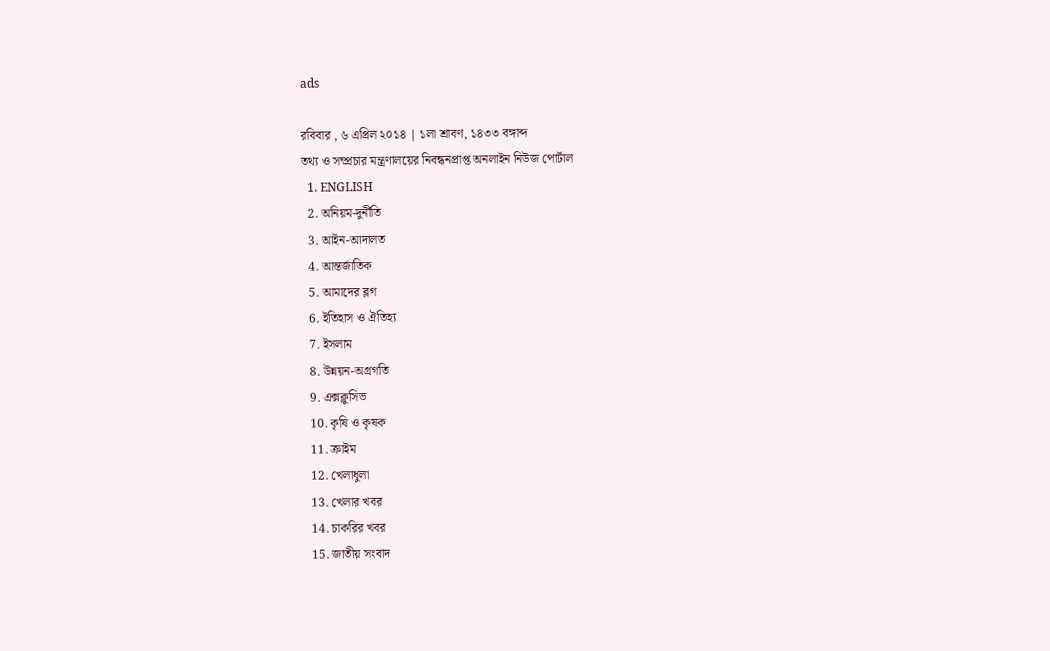ads

রবিবার , ৬ এপ্রিল ২০১৪ | ১লা শ্রাবণ, ১৪৩৩ বঙ্গাব্দ
তথ্য ও সম্প্রচার মন্ত্রণালয়ের নিবন্ধনপ্রাপ্ত অনলাইন নিউজ পোর্টাল
  1. ENGLISH
  2. অনিয়ম-দুর্নীতি
  3. আইন-আদালত
  4. আন্তর্জাতিক
  5. আমাদের ব্লগ
  6. ইতিহাস ও ঐতিহ্য
  7. ইসলাম
  8. উন্নয়ন-অগ্রগতি
  9. এক্সক্লুসিভ
  10. কৃষি ও কৃষক
  11. ক্রাইম
  12. খেলাধুলা
  13. খেলার খবর
  14. চাকরির খবর
  15. জাতীয় সংবাদ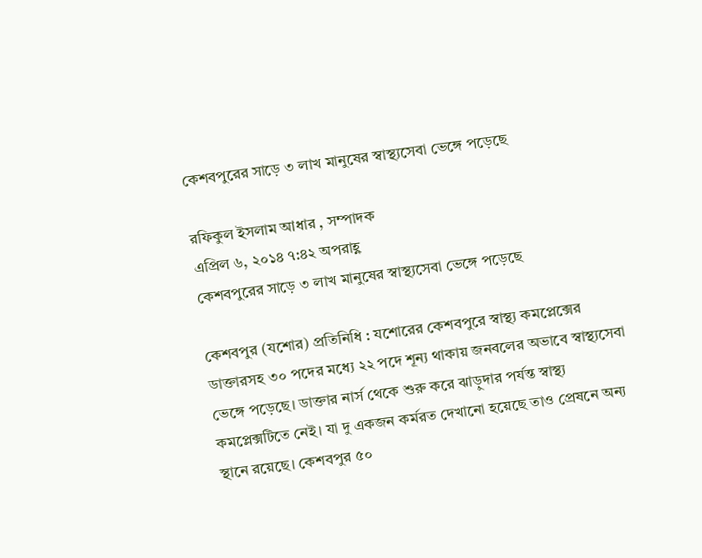কেশবপুরের সাড়ে ৩ লাখ মানুষের স্বাস্থ্যসেবা ভেঙ্গে পড়েছে

রফিকুল ইসলাম আধার , সম্পাদক
এপ্রিল ৬, ২০১৪ ৭:৪২ অপরাহ্ণ
কেশবপুরের সাড়ে ৩ লাখ মানুষের স্বাস্থ্যসেবা ভেঙ্গে পড়েছে

কেশবপুর (যশোর) প্রতিনিধি : যশোরের কেশবপুরে স্বাস্থ্য কমপ্লেক্সের ডাক্তারসহ ৩০ পদের মধ্যে ২২ পদে শূন্য থাকায় জনবলের অভাবে স্বাস্থ্যসেবা ভেঙ্গে পড়েছে। ডাক্তার নার্স থেকে শুরু করে ঝাড়ুদার পর্যন্ত স্বাস্থ্য কমপ্লেক্সটিতে নেই। যা দু একজন কর্মরত দেখানো হয়েছে তাও প্রেষনে অন্য স্থানে রয়েছে। কেশবপুর ৫০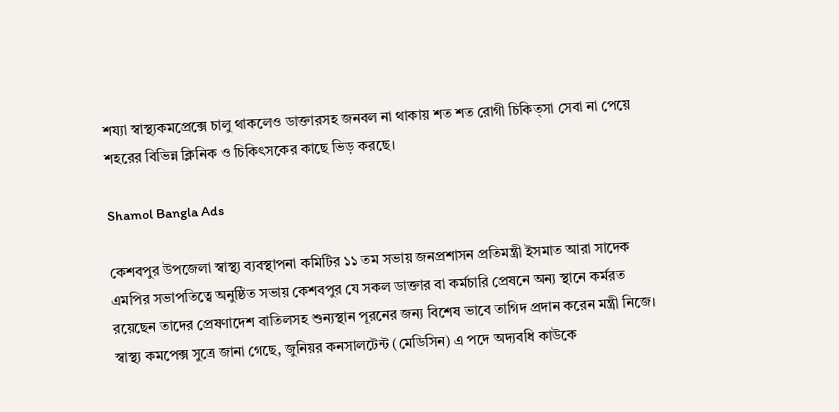শয্যা স্বাস্থ্যকমপ্রেক্সে চালু থাকলেও ডাক্তারসহ জনবল না থাকায় শত শত রোগী চিকিত্সা সেবা না পেয়ে শহরের বিভিন্ন ক্লিনিক ও চিকিৎসকের কাছে ভিড় করছে।

Shamol Bangla Ads

কেশবপুর উপজেলা স্বাস্থ্য ব্যবস্থাপনা কমিটির ১১ তম সভায় জনপ্রশাসন প্রতিমন্ত্রী ইসমাত আরা সাদেক এমপির সভাপতিত্বে অনুষ্ঠিত সভায় কেশবপুর যে সকল ডাক্তার বা কর্মচারি প্রেষনে অন্য স্থানে কর্মরত রয়েছেন তাদের প্রেষণাদেশ বাতিলসহ শুন্যস্থান পূরনের জন্য বিশেষ ভাবে তাগিদ প্রদান করেন মন্ত্রী নিজে। স্বাস্থ্য কমপেক্স সুত্রে জানা গেছে, জুনিয়র কনসালটেন্ট (মেডিসিন) এ পদে অদ্যবধি কাউকে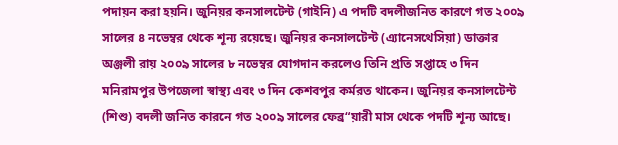পদায়ন করা হয়নি। জুনিয়র কনসালটেন্ট (গাইনি) এ পদটি বদলীজনিত কারণে গত ২০০৯ সালের ৪ নভেম্বর থেকে শূন্য রয়েছে। জুনিয়র কনসালটেন্ট (এ্যানেসথেসিয়া) ডাক্তার অঞ্জলী রায় ২০০৯ সালের ৮ নভেম্বর যোগদান করলেও তিনি প্রতি সপ্তাহে ৩ দিন মনিরামপুর উপজেলা স্বাস্থ্য এবং ৩ দিন কেশবপুর কর্মরত থাকেন। জুনিয়র কনসালটেন্ট (শিশু) বদলী জনিত কারনে গত ২০০৯ সালের ফেব্র“য়ারী মাস থেকে পদটি শূন্য আছে।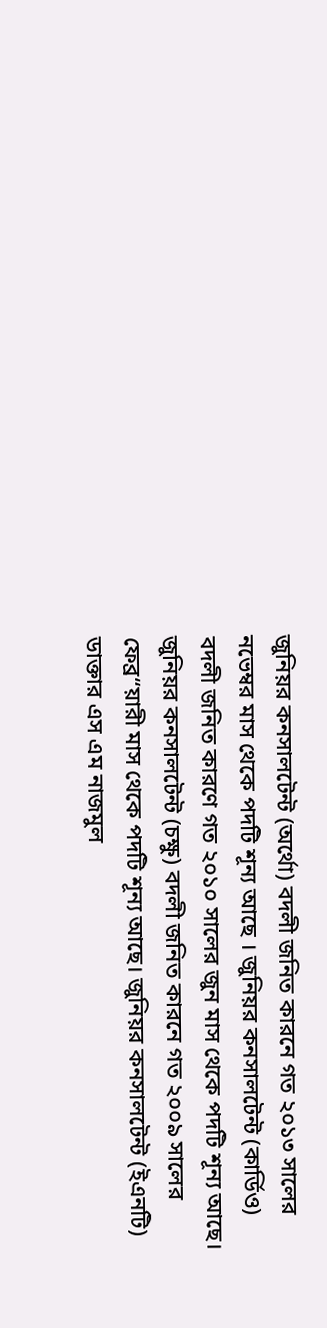জুনিয়র কনসালটেন্ট (অর্থো) বদলী জনিত কারনে গত ২০১৩ সালের নভেম্বর মাস থেকে পদটি শূন্য আছে । জুনিয়র কনসালটেন্ট (কার্ডিও) বদলী জনিত কারণে গত ২০১০ সালের জুন মাস থেকে পদটি শূন্য আছে। জুনিয়র কনসালটেন্ট (চক্ষু) বদলী জনিত কারনে গত ২০০৯ সালের ফেব্র“য়ারী মাস থেকে পদটি শূন্য আছে। জুনিয়র কনসালটেন্ট (ইএনটি) ডাক্তার এস এম নাজমুল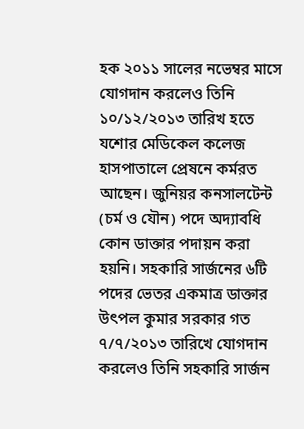হক ২০১১ সালের নভেম্বর মাসে যোগদান করলেও তিনি ১০/১২/২০১৩ তারিখ হতে যশোর মেডিকেল কলেজ হাসপাতালে প্রেষনে কর্মরত আছেন। জুনিয়র কনসালটেন্ট (চর্ম ও যৌন) পদে অদ্যাবধি কোন ডাক্তার পদায়ন করা হয়নি। সহকারি সার্জনের ৬টি পদের ভেতর একমাত্র ডাক্তার উৎপল কুমার সরকার গত ৭/৭/২০১৩ তারিখে যোগদান করলেও তিনি সহকারি সার্জন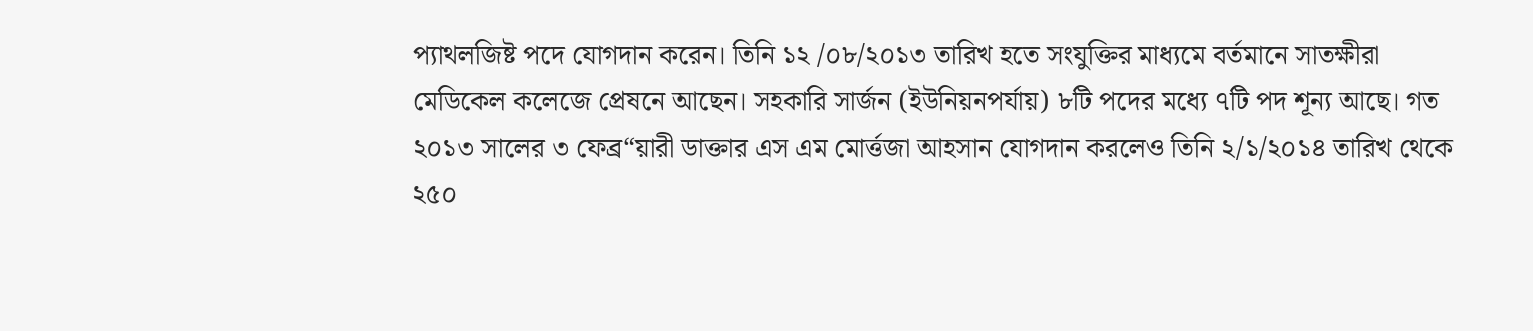প্যাথলজিষ্ট পদে যোগদান করেন। তিনি ১২ /০৮/২০১৩ তারিখ হতে সংযুক্তির মাধ্যমে বর্তমানে সাতক্ষীরা মেডিকেল কলেজে প্রেষনে আছেন। সহকারি সার্জন (ইউনিয়নপর্যায়) ৮টি পদের মধ্যে ৭টি পদ শূন্য আছে। গত ২০১৩ সালের ৩ ফেব্র“য়ারী ডাক্তার এস এম মোর্ত্তজা আহসান যোগদান করলেও তিনি ২/১/২০১৪ তারিখ থেকে ২৫০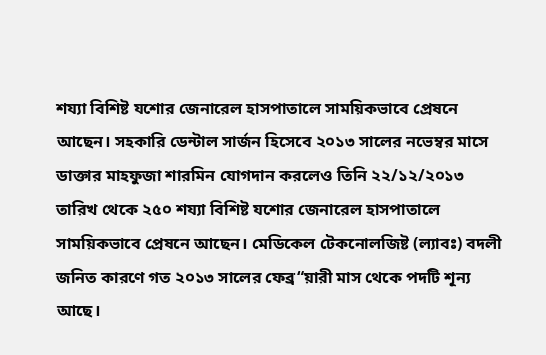শয্যা বিশিষ্ট যশোর জেনারেল হাসপাতালে সাময়িকভাবে প্রেষনে আছেন। সহকারি ডেন্টাল সার্জন হিসেবে ২০১৩ সালের নভেম্বর মাসে ডাক্তার মাহফুজা শারমিন যোগদান করলেও তিনি ২২/১২/২০১৩ তারিখ থেকে ২৫০ শয্যা বিশিষ্ট যশোর জেনারেল হাসপাতালে সাময়িকভাবে প্রেষনে আছেন। মেডিকেল টেকনোলজিষ্ট (ল্যাবঃ) বদলী জনিত কারণে গত ২০১৩ সালের ফেব্র“য়ারী মাস থেকে পদটি শূন্য আছে।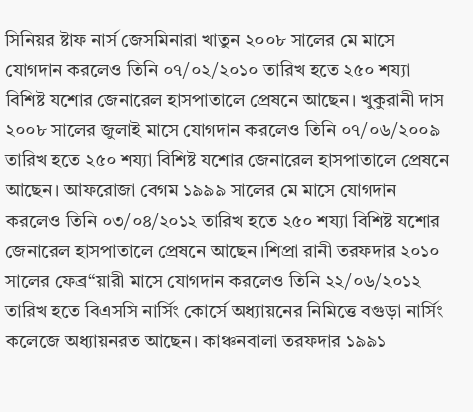সিনিয়র ষ্টাফ নার্স জেসমিনারা খাতুন ২০০৮ সালের মে মাসে যোগদান করলেও তিনি ০৭/০২/২০১০ তারিখ হতে ২৫০ শয্যা বিশিষ্ট যশোর জেনারেল হাসপাতালে প্রেষনে আছেন। খুকুরানী দাস ২০০৮ সালের জুলাই মাসে যোগদান করলেও তিনি ০৭/০৬/২০০৯ তারিখ হতে ২৫০ শয্যা বিশিষ্ট যশোর জেনারেল হাসপাতালে প্রেষনে আছেন। আফরোজা বেগম ১৯৯৯ সালের মে মাসে যোগদান করলেও তিনি ০৩/০৪/২০১২ তারিখ হতে ২৫০ শয্যা বিশিষ্ট যশোর জেনারেল হাসপাতালে প্রেষনে আছেন।শিপ্রা রানী তরফদার ২০১০ সালের ফেব্র“য়ারী মাসে যোগদান করলেও তিনি ২২/০৬/২০১২ তারিখ হতে বিএসসি নার্সিং কোর্সে অধ্যায়নের নিমিত্তে বগুড়া নার্সিং কলেজে অধ্যায়নরত আছেন। কাঞ্চনবালা তরফদার ১৯৯১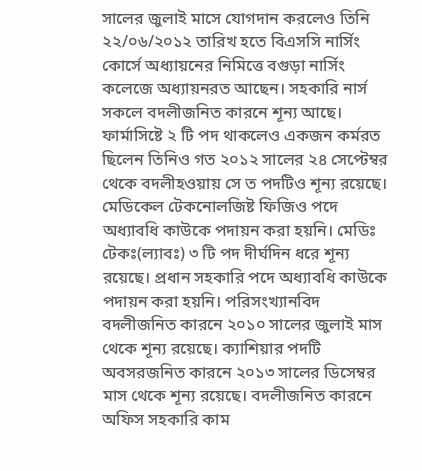সালের জুলাই মাসে যোগদান করলেও তিনি ২২/০৬/২০১২ তারিখ হতে বিএসসি নার্সিং কোর্সে অধ্যায়নের নিমিত্তে বগুড়া নার্সিং কলেজে অধ্যায়নরত আছেন। সহকারি নার্স সকলে বদলীজনিত কারনে শূন্য আছে। ফার্মাসিষ্টে ২ টি পদ থাকলেও একজন কর্মরত ছিলেন তিনিও গত ২০১২ সালের ২৪ সেপ্টেম্বর থেকে বদলীহওয়ায় সে ত পদটিও শূন্য রয়েছে। মেডিকেল টেকনোলজিষ্ট ফিজিও পদে অধ্যাবধি কাউকে পদায়ন করা হয়নি। মেডিঃ টেকঃ(ল্যাবঃ) ৩ টি পদ দীর্ঘদিন ধরে শূন্য রয়েছে। প্রধান সহকারি পদে অধ্যাবধি কাউকে পদায়ন করা হয়নি। পরিসংখ্যানবিদ বদলীজনিত কারনে ২০১০ সালের জুলাই মাস থেকে শূন্য রয়েছে। ক্যাশিয়ার পদটি অবসরজনিত কারনে ২০১৩ সালের ডিসেম্বর মাস থেকে শূন্য রয়েছে। বদলীজনিত কারনে অফিস সহকারি কাম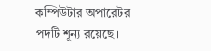কম্পিউটার অপারেটর পদটি শূন্য রয়েছে।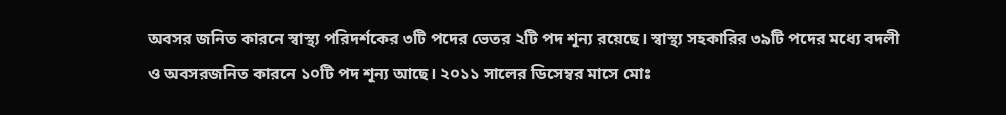অবসর জনিত কারনে স্বাস্থ্য পরিদর্শকের ৩টি পদের ভেতর ২টি পদ শূন্য রয়েছে। স্বাস্থ্য সহকারির ৩৯টি পদের মধ্যে বদলী ও অবসরজনিত কারনে ১০টি পদ শূন্য আছে। ২০১১ সালের ডিসেম্বর মাসে মোঃ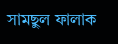সামছুল ফালাক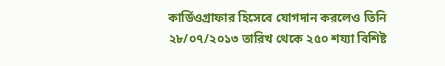কার্ডিওগ্রাফার হিসেবে যোগদান করলেও তিনি ২৮/০৭/২০১৩ তারিখ থেকে ২৫০ শয্যা বিশিষ্ট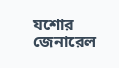যশোর জেনারেল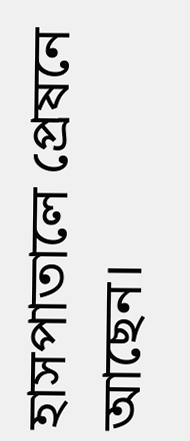হাসপাতালে প্রেষনে আছেন।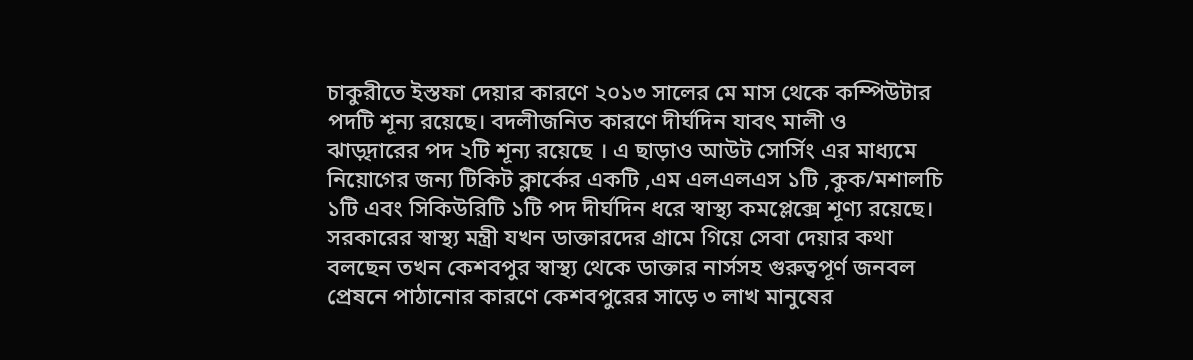চাকুরীতে ইস্তফা দেয়ার কারণে ২০১৩ সালের মে মাস থেকে কম্পিউটার পদটি শূন্য রয়েছে। বদলীজনিত কারণে দীর্ঘদিন যাবৎ মালী ও ঝাড়ৃদারের পদ ২টি শূন্য রয়েছে । এ ছাড়াও আউট সোর্সিং এর মাধ্যমে নিয়োগের জন্য টিকিট ক্লার্কের একটি ,এম এলএলএস ১টি ,কুক/মশালচি ১টি এবং সিকিউরিটি ১টি পদ দীর্ঘদিন ধরে স্বাস্থ্য কমপ্লেক্সে শূণ্য রয়েছে। সরকারের স্বাস্থ্য মন্ত্রী যখন ডাক্তারদের গ্রামে গিয়ে সেবা দেয়ার কথা বলছেন তখন কেশবপুর স্বাস্থ্য থেকে ডাক্তার নার্সসহ গুরুত্বপূর্ণ জনবল প্রেষনে পাঠানোর কারণে কেশবপুরের সাড়ে ৩ লাখ মানুষের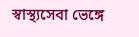স্বাস্থ্যসেবা ভেঙ্গে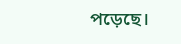পড়েছে।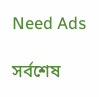Need Ads

সর্বশেষ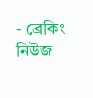- ব্রেকিং নিউজ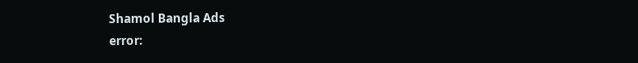Shamol Bangla Ads
error: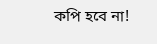কপি হবে না!